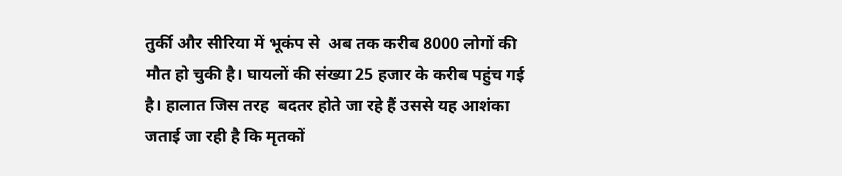तुर्की और सीरिया में भूकंप से  अब तक करीब 8000 लोगों की मौत हो चुकी है। घायलों की संख्या 25 हजार के करीब पहुंच गई है। हालात जिस तरह  बदतर होते जा रहे हैं उससे यह आशंका जताई जा रही है कि मृतकों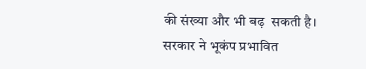की संख्या और भी बढ़  सकती है। सरकार ने भूकंप प्रभावित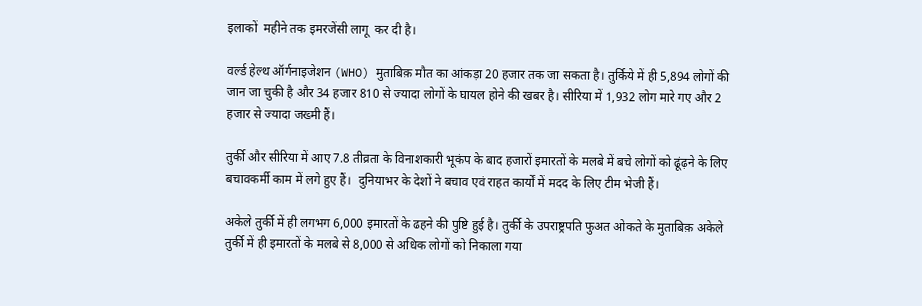इलाकों  महीने तक इमरजेंसी लागू  कर दी है।

वर्ल्ड हेल्थ ऑर्गनाइजेशन (WHO) मुताबिक़ मौत का आंकड़ा 20 हजार तक जा सकता है। तुर्किये में ही 5,894 लोगों की जान जा चुकी है और 34 हजार 810 से ज्यादा लोगों के घायल होने की खबर है। सीरिया में 1,932 लोग मारे गए और 2 हजार से ज्यादा जख्मी हैं।

तुर्की और सीरिया में आए 7.8 तीव्रता के विनाशकारी भूकंप के बाद हजारों इमारतों के मलबे में बचे लोगों को ढूंढ़ने के लिए बचावकर्मी काम में लगे हुए हैं।  दुनियाभर के देशों ने बचाव एवं राहत कार्यों में मदद के लिए टीम भेजी हैं।

अकेले तुर्की में ही लगभग 6,000 इमारतों के ढहने की पुष्टि हुई है। तुर्की के उपराष्ट्रपति फुअत ओकते के मुताबिक़ अकेले तुर्की में ही इमारतों के मलबे से 8,000 से अधिक लोगों को निकाला गया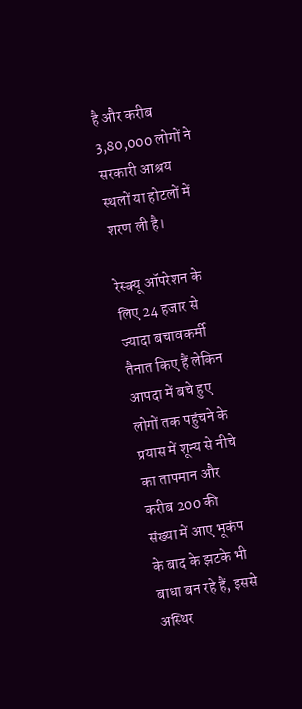है और करीब 3,80,000 लोगों ने सरकारी आश्रय स्थलों या होटलों में शरण ली है।

रेस्क्यू ऑपरेशन के लिए 24 हजार से ज्यादा बचावकर्मी तैनात किए हैं लेकिन आपदा में बचे हुए लोगों तक पहुंचने के प्रयास में शून्य से नीचे का तापमान और करीब 200 की संख्या में आए भूकंप के बाद के झटके भी बाधा बन रहे हैं, इससे अस्थिर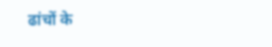ढांचों के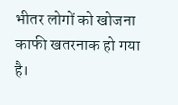भीतर लोगों को खोजना काफी खतरनाक हो गया है।